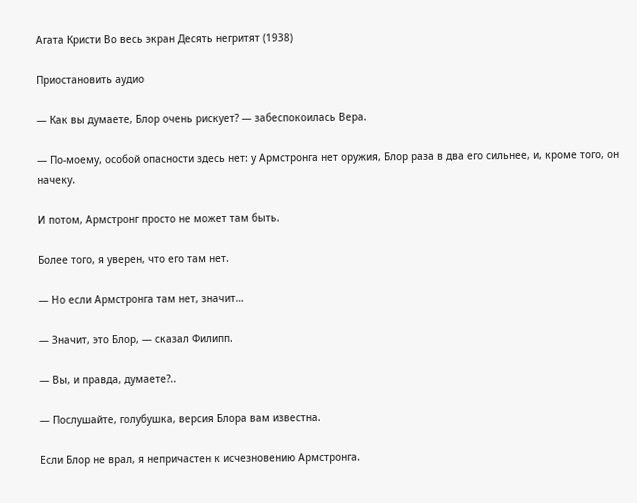Агата Кристи Во весь экран Десять негритят (1938)

Приостановить аудио

— Как вы думаете, Блор очень рискует? — забеспокоилась Вера.

— По-моему, особой опасности здесь нет: у Армстронга нет оружия, Блор раза в два его сильнее, и, кроме того, он начеку.

И потом, Армстронг просто не может там быть.

Более того, я уверен, что его там нет.

— Но если Армстронга там нет, значит…

— Значит, это Блор, — сказал Филипп.

— Вы, и правда, думаете?..

— Послушайте, голубушка, версия Блора вам известна.

Если Блор не врал, я непричастен к исчезновению Армстронга.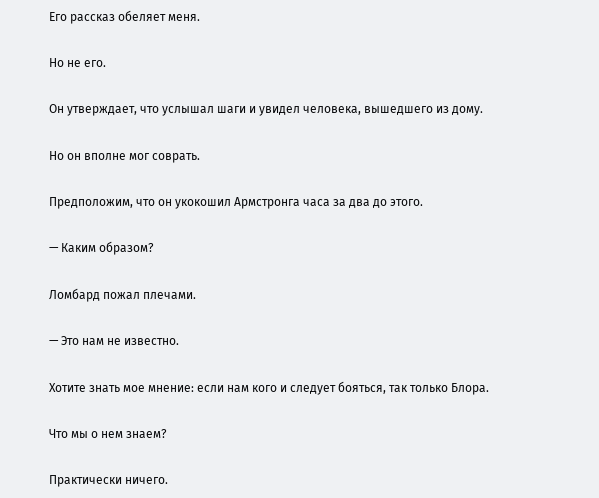Его рассказ обеляет меня.

Но не его.

Он утверждает, что услышал шаги и увидел человека, вышедшего из дому.

Но он вполне мог соврать.

Предположим, что он укокошил Армстронга часа за два до этого.

— Каким образом?

Ломбард пожал плечами.

— Это нам не известно.

Хотите знать мое мнение: если нам кого и следует бояться, так только Блора.

Что мы о нем знаем?

Практически ничего.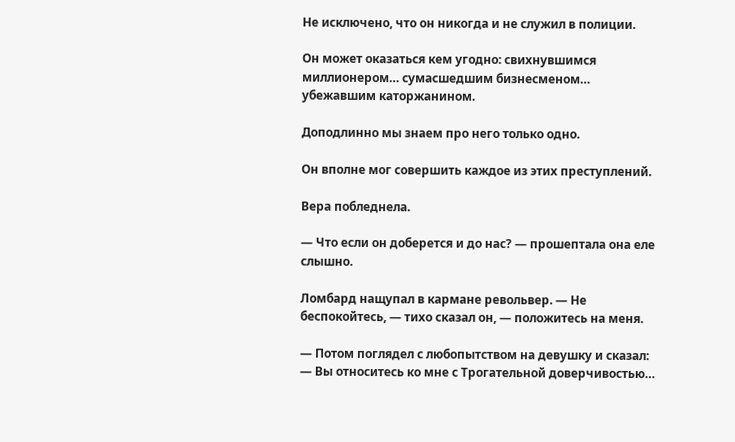Не исключено, что он никогда и не служил в полиции.

Он может оказаться кем угодно: свихнувшимся миллионером… сумасшедшим бизнесменом… убежавшим каторжанином.

Доподлинно мы знаем про него только одно.

Он вполне мог совершить каждое из этих преступлений.

Вера побледнела.

— Что если он доберется и до нас? — прошептала она еле слышно.

Ломбард нащупал в кармане револьвер. — Не беспокойтесь, — тихо сказал он, — положитесь на меня.

— Потом поглядел с любопытством на девушку и сказал: — Вы относитесь ко мне с Трогательной доверчивостью…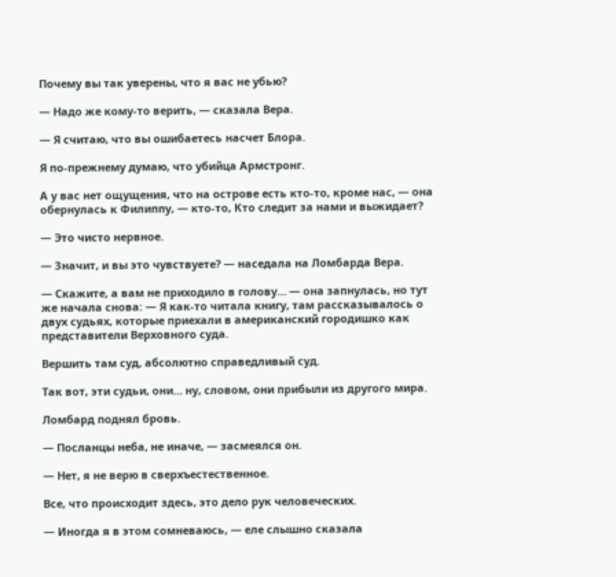Почему вы так уверены, что я вас не убью?

— Надо же кому-то верить, — сказала Вера.

— Я считаю, что вы ошибаетесь насчет Блора.

Я по-прежнему думаю, что убийца Армстронг.

А у вас нет ощущения, что на острове есть кто-то, кроме нас, — она обернулась к Филиппу, — кто-то, Кто следит за нами и выжидает?

— Это чисто нервное.

— Значит, и вы это чувствуете? — наседала на Ломбарда Вера.

— Скажите, а вам не приходило в голову… — она запнулась, но тут же начала снова: — Я как-то читала книгу, там рассказывалось о двух судьях, которые приехали в американский городишко как представители Верховного суда.

Вершить там суд, абсолютно справедливый суд.

Так вот, эти судьи, они… ну, словом, они прибыли из другого мира.

Ломбард поднял бровь.

— Посланцы неба, не иначе, — засмеялся он.

— Нет, я не верю в сверхъестественное.

Все, что происходит здесь, это дело рук человеческих.

— Иногда я в этом сомневаюсь, — еле слышно сказала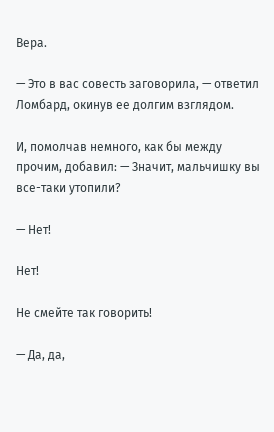Вера.

— Это в вас совесть заговорила, — ответил Ломбард, окинув ее долгим взглядом.

И, помолчав немного, как бы между прочим, добавил: — Значит, мальчишку вы все-таки утопили?

— Нет!

Нет!

Не смейте так говорить!

— Да, да,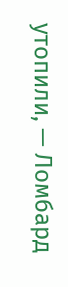утопили, — Ломбард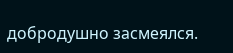добродушно засмеялся.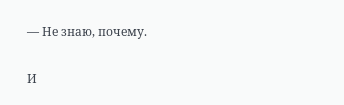— Не знаю, почему.

И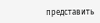представить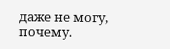даже не могу, почему.